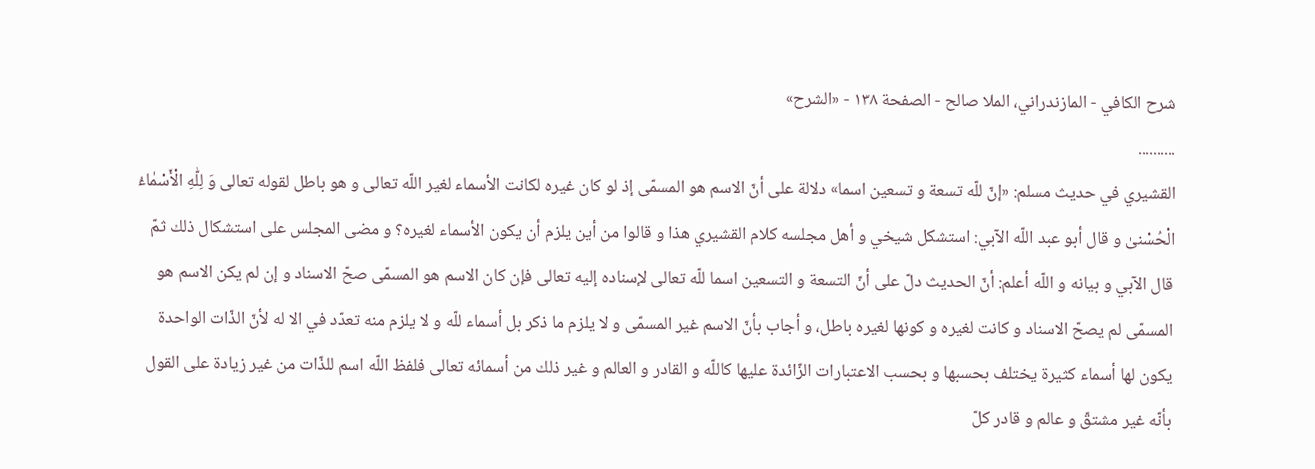شرح الكافي - المازندراني، الملا صالح - الصفحة ١٣٨ - «الشرح»
..........
القشيري في حديث مسلم: «إنّ للّه تسعة و تسعين اسما» دلالة على أنّ الاسم هو المسمّى إذ لو كان غيره لكانت الأسماء لغير اللّه تعالى و هو باطل لقوله تعالى وَ لِلّٰهِ الْأَسْمٰاءُ الْحُسْنىٰ و قال أبو عبد اللّه الآبي: استشكل شيخي و أهل مجلسه كلام القشيري هذا و قالوا من أين يلزم أن يكون الأسماء لغيره؟ و مضى المجلس على استشكال ذلك ثمّ قال الآبي و بيانه و اللّه أعلم: أنّ الحديث دلّ على أنّ التسعة و التسعين اسما للّه تعالى لإسناده إليه تعالى فإن كان الاسم هو المسمّى صحّ الاسناد و إن لم يكن الاسم هو المسمّى لم يصحّ الاسناد و كانت لغيره و كونها لغيره باطل، و أجاب بأنّ الاسم غير المسمّى و لا يلزم ما ذكر بل أسماء للّه و لا يلزم منه تعدّد في الا له لأنّ الذّات الواحدة يكون لها أسماء كثيرة يختلف بحسبها و بحسب الاعتبارات الزّائدة عليها كاللّه و القادر و العالم و غير ذلك من أسمائه تعالى فلفظ اللّه اسم للذّات من غير زيادة على القول بأنّه غير مشتقّ و عالم و قادر كلّ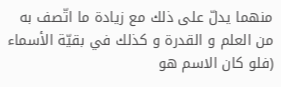منهما يدلّ على ذلك مع زيادة ما اتّصف به من العلم و القدرة و كذلك في بقيّة الأسماء (فلو كان الاسم هو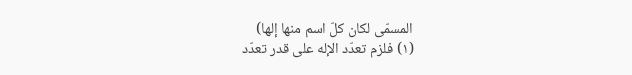المسمّى لكان كلّ اسم منها إلها)
(١) فلزم تعدّد الإله على قدر تعدّد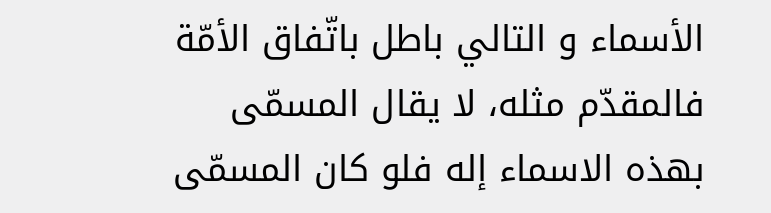الأسماء و التالي باطل باتّفاق الأمّة فالمقدّم مثله، لا يقال المسمّى بهذه الاسماء إله فلو كان المسمّى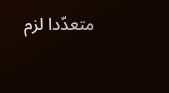متعدّدا لزم